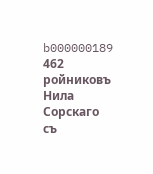b000000189
462 ройниковъ Нила Сорскаго съ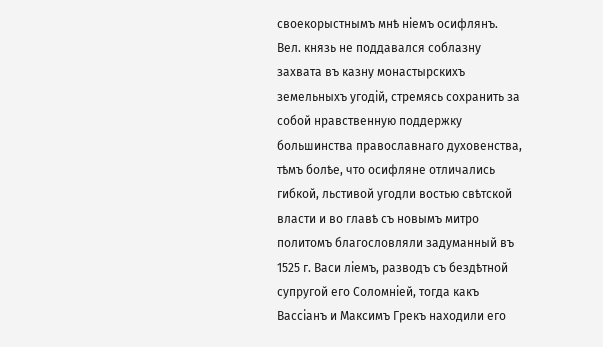своекорыстнымъ мнѣ ніемъ осифлянъ. Вел. князь не поддавался соблазну захвата въ казну монастырскихъ земельныхъ угодій, стремясь сохранить за собой нравственную поддержку большинства православнаго духовенства, тѣмъ болѣе, что осифляне отличались гибкой, льстивой угодли востью свѣтской власти и во главѣ съ новымъ митро политомъ благословляли задуманный въ 1525 г. Васи ліемъ, разводъ съ бездѣтной супругой его Соломніей, тогда какъ Вассіанъ и Максимъ Грекъ находили его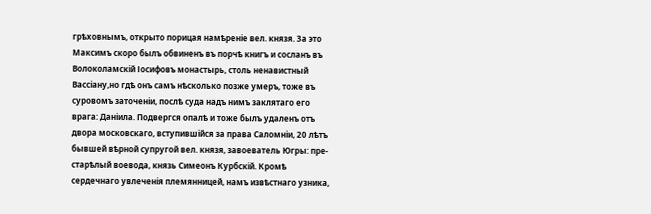грѣховнымъ, открыто порицая намѣреніе вел. князя. За это Максимъ скоро былъ обвиненъ въ порчѣ книгъ и сосланъ въ Волоколамскій Іосифовъ монастырь, столь ненавистный Вассіану,но гдѣ онъ самъ нѣсколько позже умеръ, тоже въ суровомъ заточеніи, послѣ суда надъ нимъ заклятаго его врага: Даніила. Подвергся опалѣ и тоже былъ удаленъ отъ двора московскаго, вступившійся за права Саломніи, 20 лѣтъ бывшей вѣрной супругой вел. князя, завоеватель Югры: пре- старѣлый воевода, князь Симеонъ Курбскій. Кромѣ сердечнаго увлеченія племянницей, намъ извѣстнаго узника,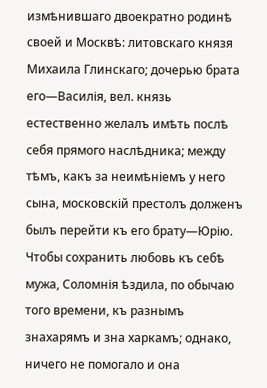измѣнившаго двоекратно родинѣ своей и Москвѣ: литовскаго князя Михаила Глинскаго; дочерью брата его—Василія, вел. князь естественно желалъ имѣть послѣ себя прямого наслѣдника; между тѣмъ, какъ за неимѣніемъ у него сына, московскій престолъ долженъ былъ перейти къ его брату—Юрію. Чтобы сохранить любовь къ себѣ мужа, Соломнія ѣздила, по обычаю того времени, къ разнымъ знахарямъ и зна харкамъ; однако, ничего не помогало и она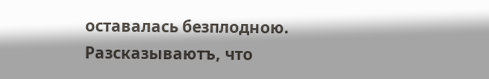оставалась безплодною. Разсказываютъ, что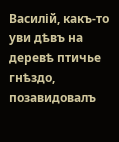Василій, какъ-то уви дѣвъ на деревѣ птичье гнѣздо, позавидовалъ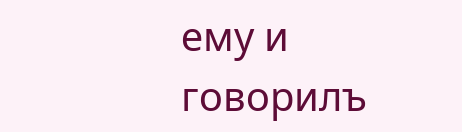ему и говорилъ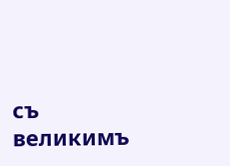съ великимъ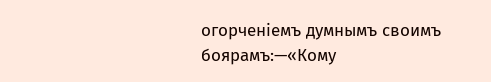огорченіемъ думнымъ своимъ боярамъ:—«Кому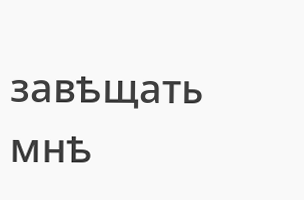завѣщать мнѣ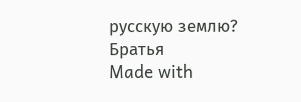русскую землю? Братья
Made with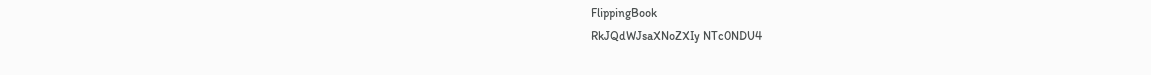FlippingBook
RkJQdWJsaXNoZXIy NTc0NDU4